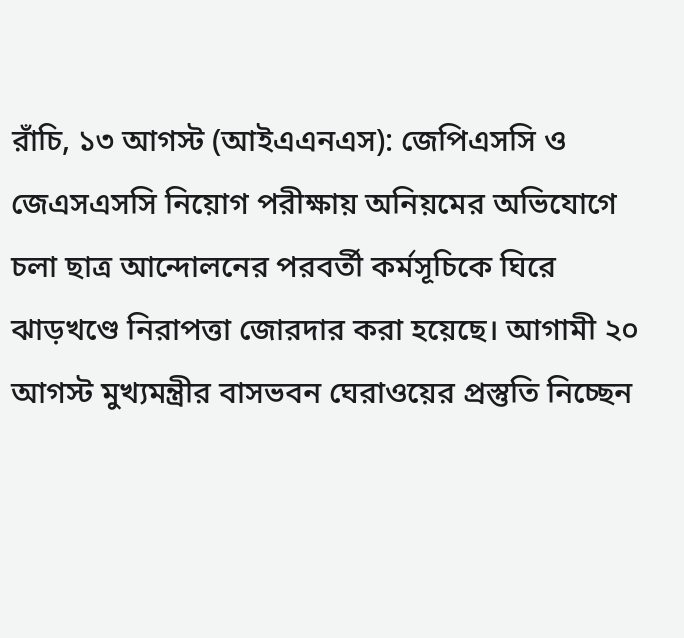রাঁচি, ১৩ আগস্ট (আইএএনএস): জেপিএসসি ও জেএসএসসি নিয়োগ পরীক্ষায় অনিয়মের অভিযোগে চলা ছাত্র আন্দোলনের পরবর্তী কর্মসূচিকে ঘিরে ঝাড়খণ্ডে নিরাপত্তা জোরদার করা হয়েছে। আগামী ২০ আগস্ট মুখ্যমন্ত্রীর বাসভবন ঘেরাওয়ের প্রস্তুতি নিচ্ছেন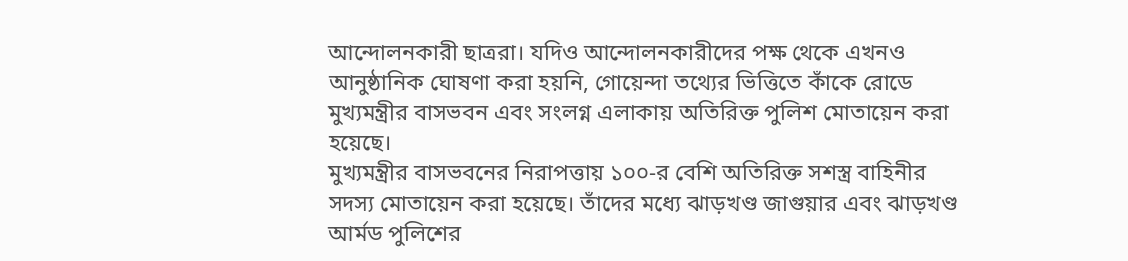আন্দোলনকারী ছাত্ররা। যদিও আন্দোলনকারীদের পক্ষ থেকে এখনও আনুষ্ঠানিক ঘোষণা করা হয়নি, গোয়েন্দা তথ্যের ভিত্তিতে কাঁকে রোডে মুখ্যমন্ত্রীর বাসভবন এবং সংলগ্ন এলাকায় অতিরিক্ত পুলিশ মোতায়েন করা হয়েছে।
মুখ্যমন্ত্রীর বাসভবনের নিরাপত্তায় ১০০-র বেশি অতিরিক্ত সশস্ত্র বাহিনীর সদস্য মোতায়েন করা হয়েছে। তাঁদের মধ্যে ঝাড়খণ্ড জাগুয়ার এবং ঝাড়খণ্ড আর্মড পুলিশের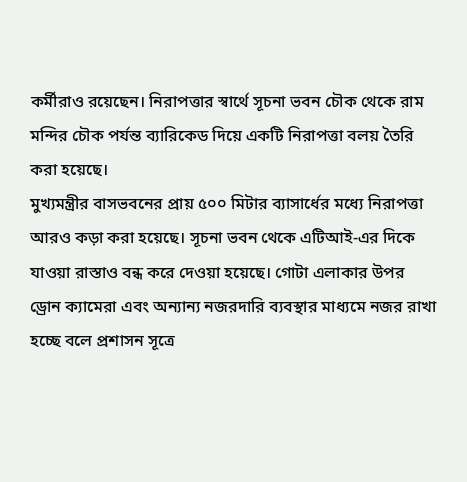কর্মীরাও রয়েছেন। নিরাপত্তার স্বার্থে সূচনা ভবন চৌক থেকে রাম মন্দির চৌক পর্যন্ত ব্যারিকেড দিয়ে একটি নিরাপত্তা বলয় তৈরি করা হয়েছে।
মুখ্যমন্ত্রীর বাসভবনের প্রায় ৫০০ মিটার ব্যাসার্ধের মধ্যে নিরাপত্তা আরও কড়া করা হয়েছে। সূচনা ভবন থেকে এটিআই-এর দিকে যাওয়া রাস্তাও বন্ধ করে দেওয়া হয়েছে। গোটা এলাকার উপর ড্রোন ক্যামেরা এবং অন্যান্য নজরদারি ব্যবস্থার মাধ্যমে নজর রাখা হচ্ছে বলে প্রশাসন সূত্রে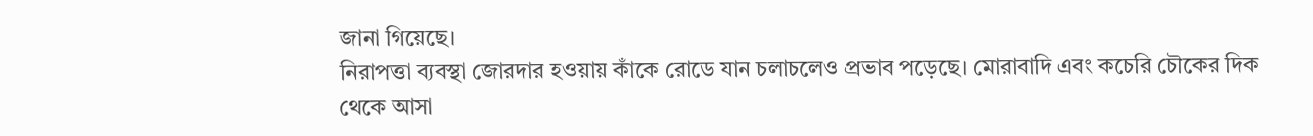জানা গিয়েছে।
নিরাপত্তা ব্যবস্থা জোরদার হওয়ায় কাঁকে রোডে যান চলাচলেও প্রভাব পড়েছে। মোরাবাদি এবং কচেরি চৌকের দিক থেকে আসা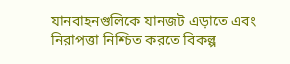যানবাহনগুলিকে যানজট এড়াতে এবং নিরাপত্তা নিশ্চিত করতে বিকল্প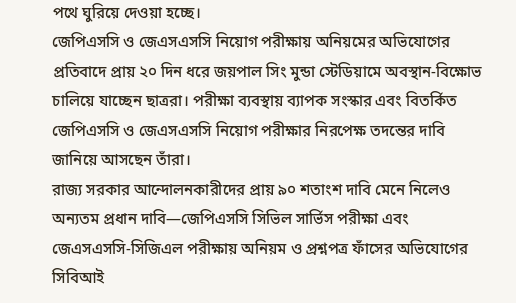পথে ঘুরিয়ে দেওয়া হচ্ছে।
জেপিএসসি ও জেএসএসসি নিয়োগ পরীক্ষায় অনিয়মের অভিযোগের প্রতিবাদে প্রায় ২০ দিন ধরে জয়পাল সিং মুন্ডা স্টেডিয়ামে অবস্থান-বিক্ষোভ চালিয়ে যাচ্ছেন ছাত্ররা। পরীক্ষা ব্যবস্থায় ব্যাপক সংস্কার এবং বিতর্কিত জেপিএসসি ও জেএসএসসি নিয়োগ পরীক্ষার নিরপেক্ষ তদন্তের দাবি জানিয়ে আসছেন তাঁরা।
রাজ্য সরকার আন্দোলনকারীদের প্রায় ৯০ শতাংশ দাবি মেনে নিলেও অন্যতম প্রধান দাবি—জেপিএসসি সিভিল সার্ভিস পরীক্ষা এবং জেএসএসসি-সিজিএল পরীক্ষায় অনিয়ম ও প্রশ্নপত্র ফাঁসের অভিযোগের সিবিআই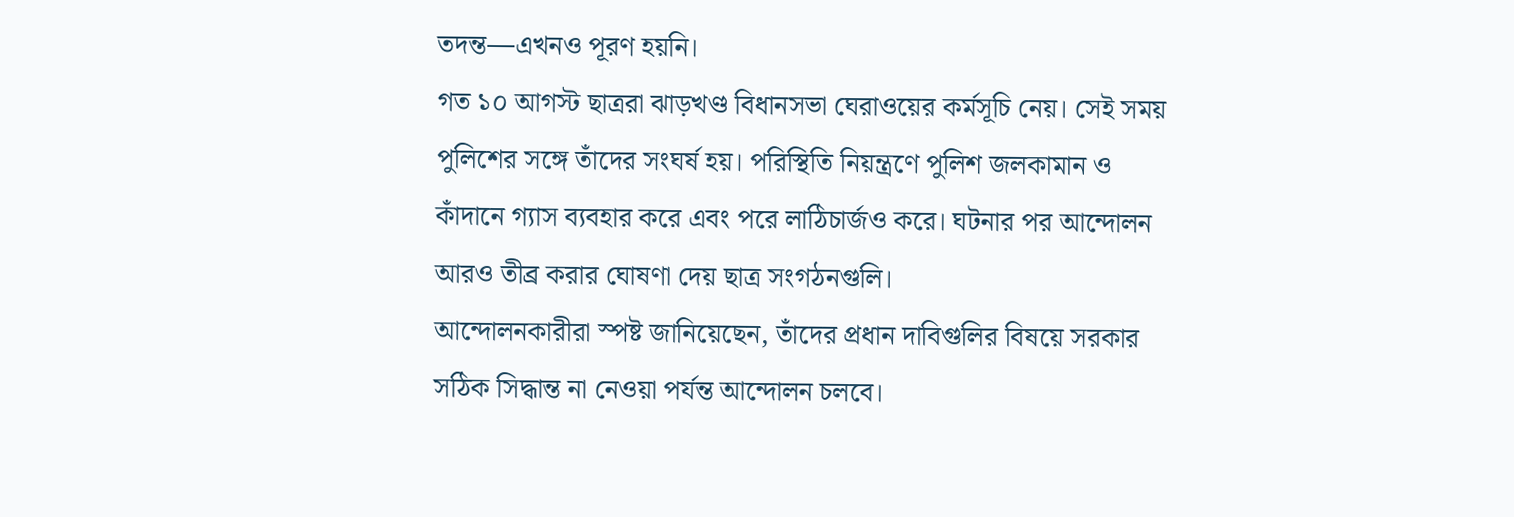তদন্ত—এখনও পূরণ হয়নি।
গত ১০ আগস্ট ছাত্ররা ঝাড়খণ্ড বিধানসভা ঘেরাওয়ের কর্মসূচি নেয়। সেই সময় পুলিশের সঙ্গে তাঁদের সংঘর্ষ হয়। পরিস্থিতি নিয়ন্ত্রণে পুলিশ জলকামান ও কাঁদানে গ্যাস ব্যবহার করে এবং পরে লাঠিচার্জও করে। ঘটনার পর আন্দোলন আরও তীব্র করার ঘোষণা দেয় ছাত্র সংগঠনগুলি।
আন্দোলনকারীরা স্পষ্ট জানিয়েছেন, তাঁদের প্রধান দাবিগুলির বিষয়ে সরকার সঠিক সিদ্ধান্ত না নেওয়া পর্যন্ত আন্দোলন চলবে।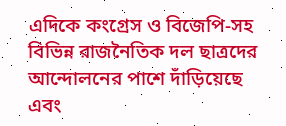এদিকে কংগ্রেস ও বিজেপি-সহ বিভিন্ন রাজনৈতিক দল ছাত্রদের আন্দোলনের পাশে দাঁড়িয়েছে এবং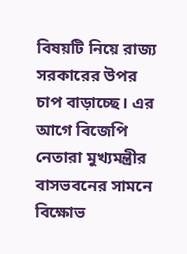বিষয়টি নিয়ে রাজ্য সরকারের উপর চাপ বাড়াচ্ছে। এর আগে বিজেপি নেতারা মুখ্যমন্ত্রীর বাসভবনের সামনে বিক্ষোভ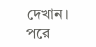দেখান। পরে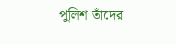পুলিশ তাঁদের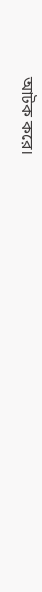আটক করে।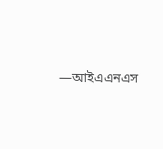—আইএএনএস